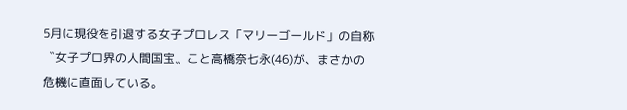5月に現役を引退する女子プロレス「マリーゴールド」の自称〝女子プロ界の人間国宝〟こと高橋奈七永(46)が、まさかの危機に直面している。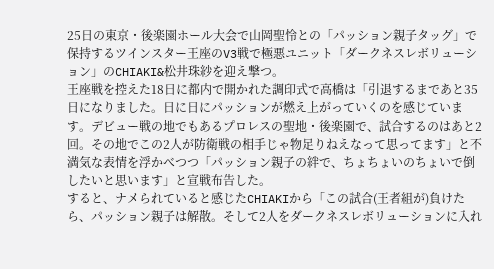25日の東京・後楽園ホール大会で山岡聖怜との「パッション親子タッグ」で保持するツインスター王座のV3戦で極悪ユニット「ダークネスレボリューション」のCHIAKI&松井珠紗を迎え撃つ。
王座戦を控えた18日に都内で開かれた調印式で高橋は「引退するまであと35日になりました。日に日にパッションが燃え上がっていくのを感じています。デビュー戦の地でもあるプロレスの聖地・後楽園で、試合するのはあと2回。その地でこの2人が防衛戦の相手じゃ物足りねえなって思ってます」と不満気な表情を浮かべつつ「パッション親子の絆で、ちょちょいのちょいで倒したいと思います」と宣戦布告した。
すると、ナメられていると感じたCHIAKIから「この試合(王者組が)負けたら、パッション親子は解散。そして2人をダークネスレボリューションに入れ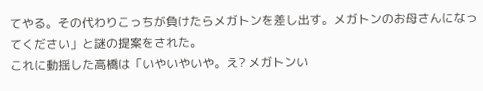てやる。その代わりこっちが負けたらメガトンを差し出す。メガトンのお母さんになってください」と謎の提案をされた。
これに動揺した高橋は「いやいやいや。え? メガトンい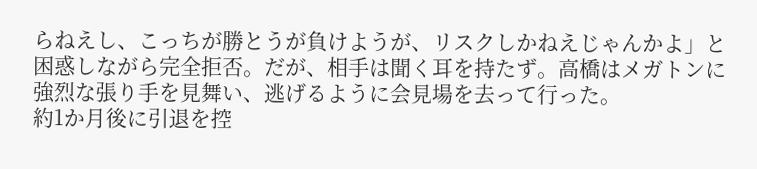らねえし、こっちが勝とうが負けようが、リスクしかねえじゃんかよ」と困惑しながら完全拒否。だが、相手は聞く耳を持たず。高橋はメガトンに強烈な張り手を見舞い、逃げるように会見場を去って行った。
約1か月後に引退を控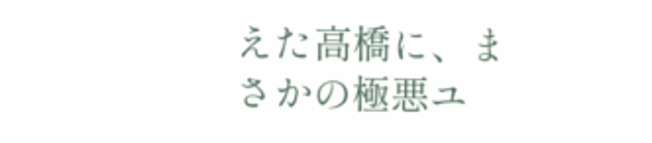えた高橋に、まさかの極悪ユ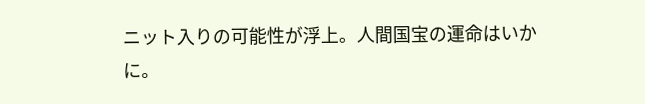ニット入りの可能性が浮上。人間国宝の運命はいかに。